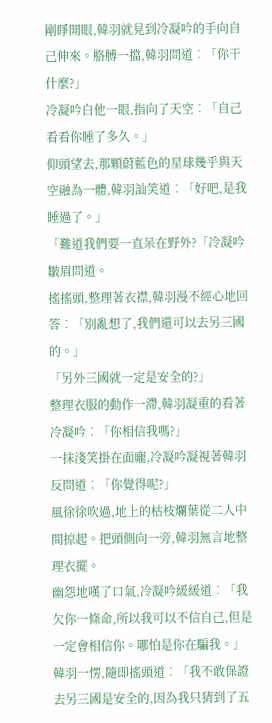剛睜開眼,韓羽就見到冷凝吟的手向自己伸來。胳膊一擋,韓羽問道︰「你干什麼?」
冷凝吟白他一眼,指向了天空︰「自己看看你睡了多久。」
仰頭望去,那顆蔚藍色的星球幾乎與天空融為一體,韓羽訕笑道︰「好吧,是我睡過了。」
「難道我們要一直呆在野外?「冷凝吟皺眉問道。
搖搖頭,整理著衣襟,韓羽漫不經心地回答︰「別亂想了,我們還可以去另三國的。」
「另外三國就一定是安全的?」
整理衣服的動作一滯,韓羽凝重的看著冷凝吟︰「你相信我嗎?」
一抹淺笑掛在面龐,冷凝吟凝視著韓羽反問道︰「你覺得呢?」
風徐徐吹過,地上的枯枝爛葉從二人中間掠起。把頭側向一旁,韓羽無言地整理衣擺。
幽怨地嘆了口氣,冷凝吟緩緩道︰「我欠你一條命,所以我可以不信自己,但是一定會相信你。哪怕是你在騙我。」
韓羽一愣,隨即搖頭道︰「我不敢保證去另三國是安全的,因為我只猜到了五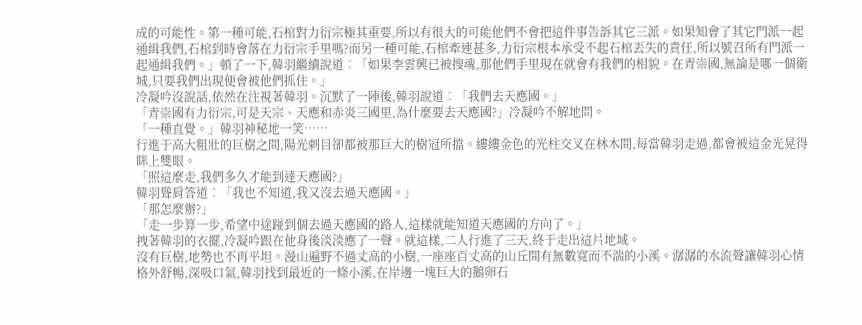成的可能性。第一種可能,石棺對力衍宗極其重要,所以有很大的可能他們不會把這件事告訴其它三派。如果知會了其它門派一起通緝我們,石棺到時會落在力衍宗手里嗎?而另一種可能,石棺牽連甚多,力衍宗根本承受不起石棺丟失的責任,所以號召所有門派一起通緝我們。」頓了一下,韓羽繼續說道︰「如果李雲興已被搜魂,那他們手里現在就會有我們的相貌。在青崇國,無論是哪一個衛城,只要我們出現便會被他們抓住。」
冷凝吟沒說話,依然在注視著韓羽。沉默了一陣後,韓羽說道︰「我們去天應國。」
「青崇國有力衍宗,可是天宗、天應和赤炎三國里,為什麼要去天應國?」冷凝吟不解地問。
「一種直覺。」韓羽神秘地一笑……
行進于高大粗壯的巨樹之間,陽光刺目卻都被那巨大的樹冠所擋。縷縷金色的光柱交叉在林木間,每當韓羽走過,都會被這金光晃得眯上雙眼。
「照這麼走,我們多久才能到達天應國?」
韓羽聳肩答道︰「我也不知道,我又沒去過天應國。」
「那怎麼辦?」
「走一步算一步,希望中途踫到個去過天應國的路人,這樣就能知道天應國的方向了。」
拽著韓羽的衣擺,冷凝吟跟在他身後淡淡應了一聲。就這樣,二人行進了三天,終于走出這片地域。
沒有巨樹,地勢也不再平坦。漫山遍野不過丈高的小樹,一座座百丈高的山丘間有無數寬而不湍的小溪。潺潺的水流聲讓韓羽心情格外舒暢,深吸口氣,韓羽找到最近的一條小溪,在岸邊一塊巨大的鵝卵石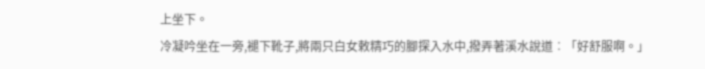上坐下。
冷凝吟坐在一旁,褪下靴子,將兩只白女敕精巧的腳探入水中,撥弄著溪水說道︰「好舒服啊。」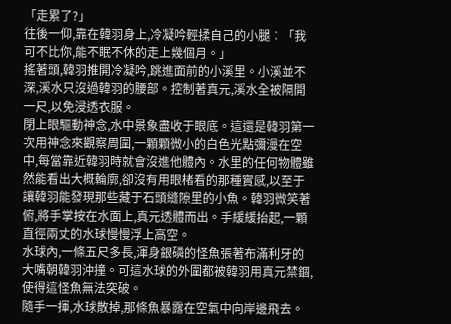「走累了?」
往後一仰,靠在韓羽身上,冷凝吟輕揉自己的小腿︰「我可不比你,能不眠不休的走上幾個月。」
搖著頭,韓羽推開冷凝吟,跳進面前的小溪里。小溪並不深,溪水只沒過韓羽的腰部。控制著真元,溪水全被隔開一尺,以免浸透衣服。
閉上眼驅動神念,水中景象盡收于眼底。這還是韓羽第一次用神念來觀察周圍,一顆顆微小的白色光點彌漫在空中,每當靠近韓羽時就會沒進他體內。水里的任何物體雖然能看出大概輪廓,卻沒有用眼楮看的那種實感,以至于讓韓羽能發現那些藏于石頭縫隙里的小魚。韓羽微笑著俯,將手掌按在水面上,真元透體而出。手緩緩抬起,一顆直徑兩丈的水球慢慢浮上高空。
水球內,一條五尺多長,渾身銀磷的怪魚張著布滿利牙的大嘴朝韓羽沖撞。可這水球的外圍都被韓羽用真元禁錮,使得這怪魚無法突破。
隨手一揮,水球散掉,那條魚暴露在空氣中向岸邊飛去。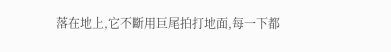落在地上,它不斷用巨尾拍打地面,每一下都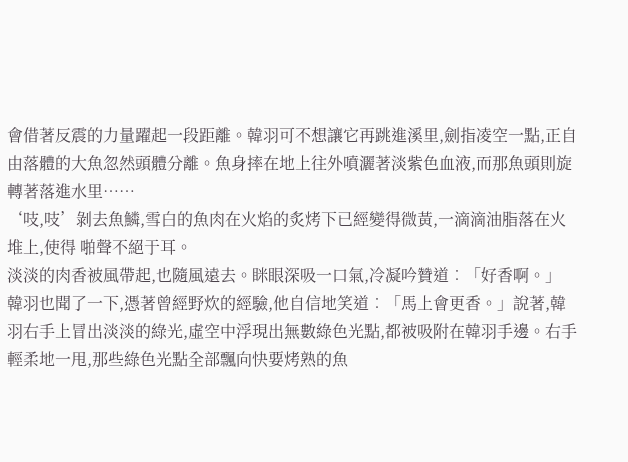會借著反震的力量躍起一段距離。韓羽可不想讓它再跳進溪里,劍指凌空一點,正自由落體的大魚忽然頭體分離。魚身摔在地上往外噴灑著淡紫色血液,而那魚頭則旋轉著落進水里……
‘吱,吱’剝去魚鱗,雪白的魚肉在火焰的炙烤下已經變得微黃,一滴滴油脂落在火堆上,使得 啪聲不絕于耳。
淡淡的肉香被風帶起,也隨風遠去。眯眼深吸一口氣,冷凝吟贊道︰「好香啊。」
韓羽也聞了一下,憑著曾經野炊的經驗,他自信地笑道︰「馬上會更香。」說著,韓羽右手上冒出淡淡的綠光,虛空中浮現出無數綠色光點,都被吸附在韓羽手邊。右手輕柔地一甩,那些綠色光點全部飄向快要烤熟的魚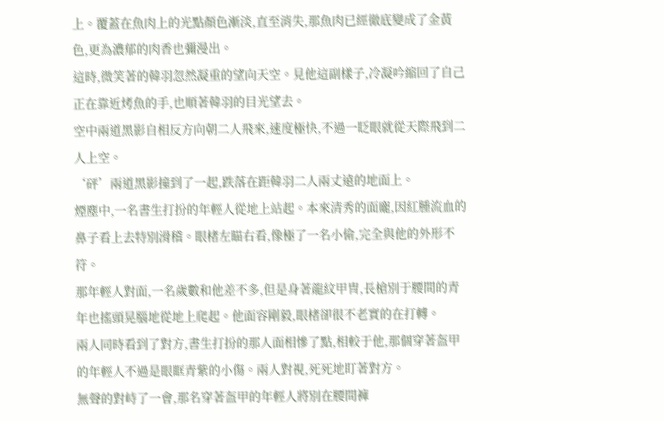上。覆蓋在魚肉上的光點顏色漸淡,直至消失,那魚肉已經徹底變成了金黃色,更為濃郁的肉香也彌漫出。
這時,微笑著的韓羽忽然凝重的望向天空。見他這副樣子,冷凝吟縮回了自己正在靠近烤魚的手,也順著韓羽的目光望去。
空中兩道黑影自相反方向朝二人飛來,速度極快,不過一眨眼就從天際飛到二人上空。
‘砰’兩道黑影撞到了一起,跌落在距韓羽二人兩丈遠的地面上。
煙塵中,一名書生打扮的年輕人從地上站起。本來清秀的面龐,因紅腫流血的鼻子看上去特別滑稽。眼楮左瞄右看,像極了一名小偷,完全與他的外形不符。
那年輕人對面,一名歲數和他差不多,但是身著龍紋甲冑,長槍別于腰間的青年也搖頭晃腦地從地上爬起。他面容剛毅,眼楮卻很不老實的在打轉。
兩人同時看到了對方,書生打扮的那人面相慘了點,相較于他,那個穿著盔甲的年輕人不過是眼眶青紫的小傷。兩人對視,死死地盯著對方。
無聲的對峙了一會,那名穿著盔甲的年輕人將別在腰間褲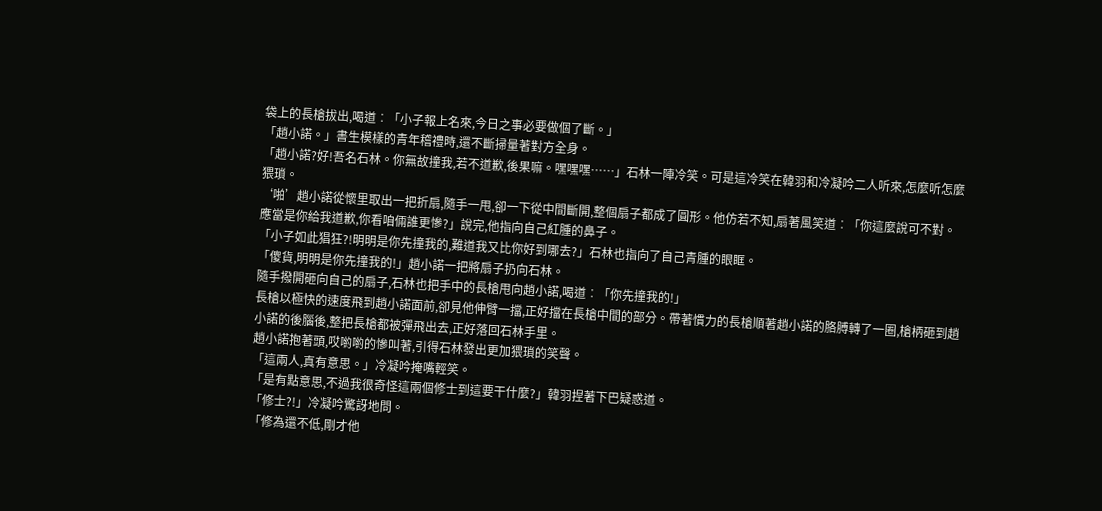袋上的長槍拔出,喝道︰「小子報上名來,今日之事必要做個了斷。」
「趙小諾。」書生模樣的青年稽禮時,還不斷掃量著對方全身。
「趙小諾?好!吾名石林。你無故撞我,若不道歉,後果嘛。嘿嘿嘿……」石林一陣冷笑。可是這冷笑在韓羽和冷凝吟二人听來,怎麼听怎麼猥瑣。
‘啪’趙小諾從懷里取出一把折扇,隨手一甩,卻一下從中間斷開,整個扇子都成了圓形。他仿若不知,扇著風笑道︰「你這麼說可不對。應當是你給我道歉,你看咱倆誰更慘?」說完,他指向自己紅腫的鼻子。
「小子如此猖狂?!明明是你先撞我的,難道我又比你好到哪去?」石林也指向了自己青腫的眼眶。
「傻貨,明明是你先撞我的!」趙小諾一把將扇子扔向石林。
隨手撥開砸向自己的扇子,石林也把手中的長槍甩向趙小諾,喝道︰「你先撞我的!」
長槍以極快的速度飛到趙小諾面前,卻見他伸臂一擋,正好擋在長槍中間的部分。帶著慣力的長槍順著趙小諾的胳膊轉了一圈,槍柄砸到趙小諾的後腦後,整把長槍都被彈飛出去,正好落回石林手里。
趙小諾抱著頭,哎喲喲的慘叫著,引得石林發出更加猥瑣的笑聲。
「這兩人,真有意思。」冷凝吟掩嘴輕笑。
「是有點意思,不過我很奇怪這兩個修士到這要干什麼?」韓羽捏著下巴疑惑道。
「修士?!」冷凝吟驚訝地問。
「修為還不低,剛才他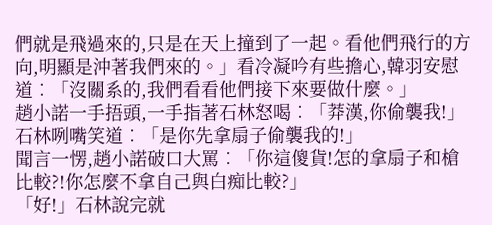們就是飛過來的,只是在天上撞到了一起。看他們飛行的方向,明顯是沖著我們來的。」看冷凝吟有些擔心,韓羽安慰道︰「沒關系的,我們看看他們接下來要做什麼。」
趙小諾一手捂頭,一手指著石林怒喝︰「莽漢,你偷襲我!」
石林咧嘴笑道︰「是你先拿扇子偷襲我的!」
聞言一愣,趙小諾破口大罵︰「你這傻貨!怎的拿扇子和槍比較?!你怎麼不拿自己與白痴比較?」
「好!」石林說完就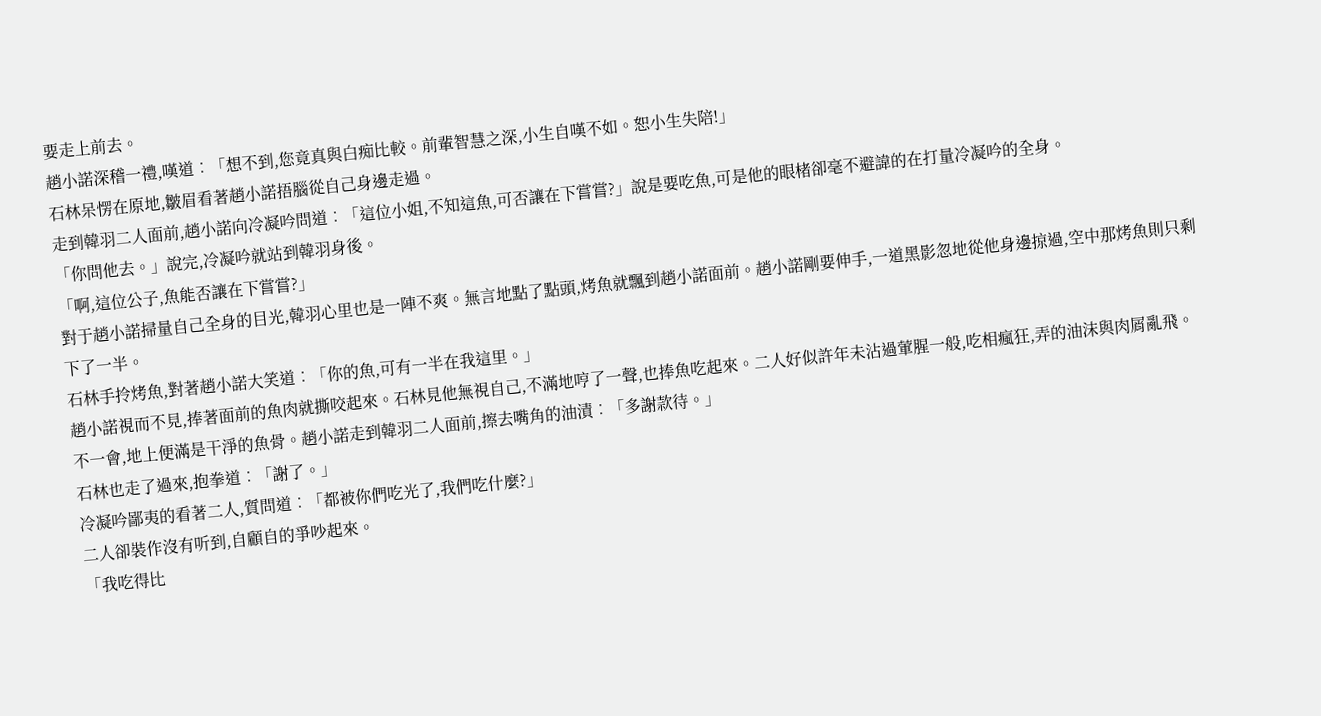要走上前去。
趙小諾深稽一禮,嘆道︰「想不到,您竟真與白痴比較。前輩智慧之深,小生自嘆不如。恕小生失陪!」
石林呆愣在原地,皺眉看著趙小諾捂腦從自己身邊走過。
走到韓羽二人面前,趙小諾向冷凝吟問道︰「這位小姐,不知這魚,可否讓在下嘗嘗?」說是要吃魚,可是他的眼楮卻毫不避諱的在打量冷凝吟的全身。
「你問他去。」說完,冷凝吟就站到韓羽身後。
「啊,這位公子,魚能否讓在下嘗嘗?」
對于趙小諾掃量自己全身的目光,韓羽心里也是一陣不爽。無言地點了點頭,烤魚就飄到趙小諾面前。趙小諾剛要伸手,一道黑影忽地從他身邊掠過,空中那烤魚則只剩下了一半。
石林手拎烤魚,對著趙小諾大笑道︰「你的魚,可有一半在我這里。」
趙小諾視而不見,捧著面前的魚肉就撕咬起來。石林見他無視自己,不滿地哼了一聲,也捧魚吃起來。二人好似許年未沾過葷腥一般,吃相瘋狂,弄的油沫與肉屑亂飛。
不一會,地上便滿是干淨的魚骨。趙小諾走到韓羽二人面前,擦去嘴角的油漬︰「多謝款待。」
石林也走了過來,抱拳道︰「謝了。」
冷凝吟鄙夷的看著二人,質問道︰「都被你們吃光了,我們吃什麼?」
二人卻裝作沒有听到,自顧自的爭吵起來。
「我吃得比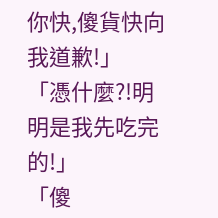你快,傻貨快向我道歉!」
「憑什麼?!明明是我先吃完的!」
「傻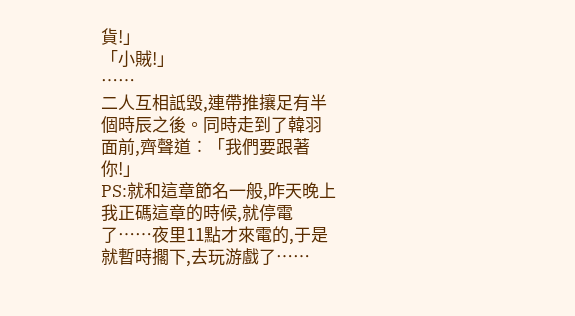貨!」
「小賊!」
……
二人互相詆毀,連帶推攘足有半個時辰之後。同時走到了韓羽面前,齊聲道︰「我們要跟著你!」
PS:就和這章節名一般,昨天晚上我正碼這章的時候,就停電了……夜里11點才來電的,于是就暫時擱下,去玩游戲了……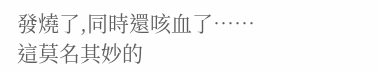發燒了,同時還咳血了……這莫名其妙的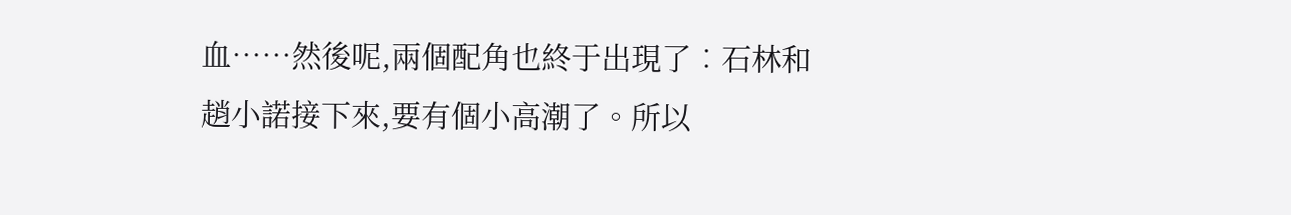血……然後呢,兩個配角也終于出現了︰石林和趙小諾接下來,要有個小高潮了。所以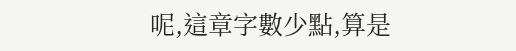呢,這章字數少點,算是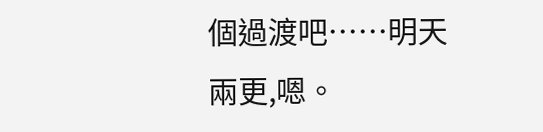個過渡吧……明天兩更,嗯。